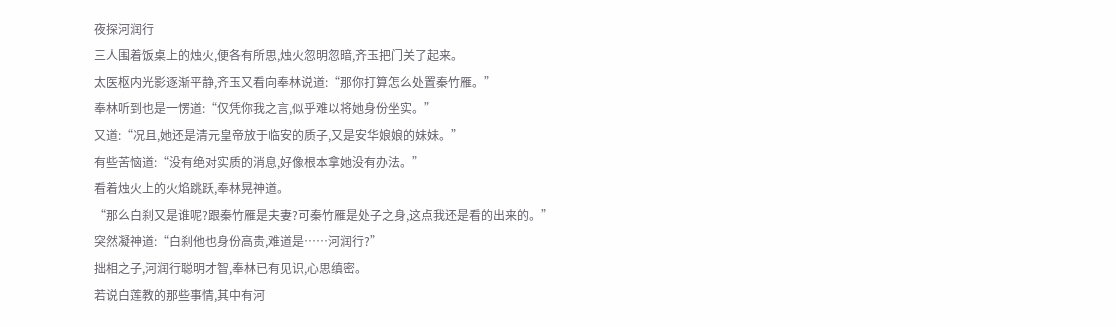夜探河润行
三人围着饭桌上的烛火,便各有所思,烛火忽明忽暗,齐玉把门关了起来。
太医枢内光影逐渐平静,齐玉又看向奉林说道:“那你打算怎么处置秦竹雁。”
奉林听到也是一愣道:“仅凭你我之言,似乎难以将她身份坐实。”
又道:“况且,她还是清元皇帝放于临安的质子,又是安华娘娘的妹妹。”
有些苦恼道:“没有绝对实质的消息,好像根本拿她没有办法。”
看着烛火上的火焰跳跃,奉林晃神道。
“那么白刹又是谁呢?跟秦竹雁是夫妻?可秦竹雁是处子之身,这点我还是看的出来的。”
突然凝神道:“白刹他也身份高贵,难道是……河润行?”
拙相之子,河润行聪明才智,奉林已有见识,心思缜密。
若说白莲教的那些事情,其中有河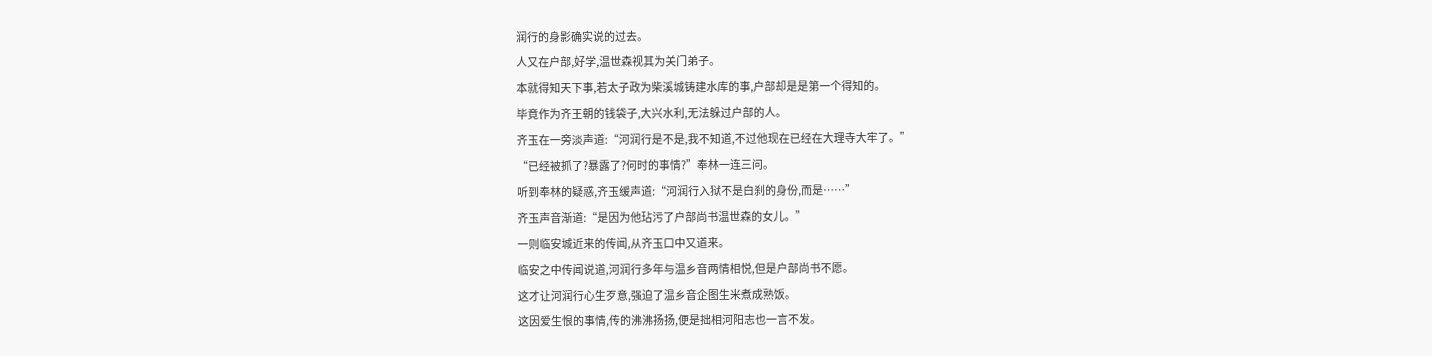润行的身影确实说的过去。
人又在户部,好学,温世森视其为关门弟子。
本就得知天下事,若太子政为柴溪城铸建水库的事,户部却是是第一个得知的。
毕竟作为齐王朝的钱袋子,大兴水利,无法躲过户部的人。
齐玉在一旁淡声道:“河润行是不是,我不知道,不过他现在已经在大理寺大牢了。”
“已经被抓了?暴露了?何时的事情?”奉林一连三问。
听到奉林的疑惑,齐玉缓声道:“河润行入狱不是白刹的身份,而是……”
齐玉声音渐道:“是因为他玷污了户部尚书温世森的女儿。”
一则临安城近来的传闻,从齐玉口中又道来。
临安之中传闻说道,河润行多年与温乡音两情相悦,但是户部尚书不愿。
这才让河润行心生歹意,强迫了温乡音企图生米煮成熟饭。
这因爱生恨的事情,传的沸沸扬扬,便是拙相河阳志也一言不发。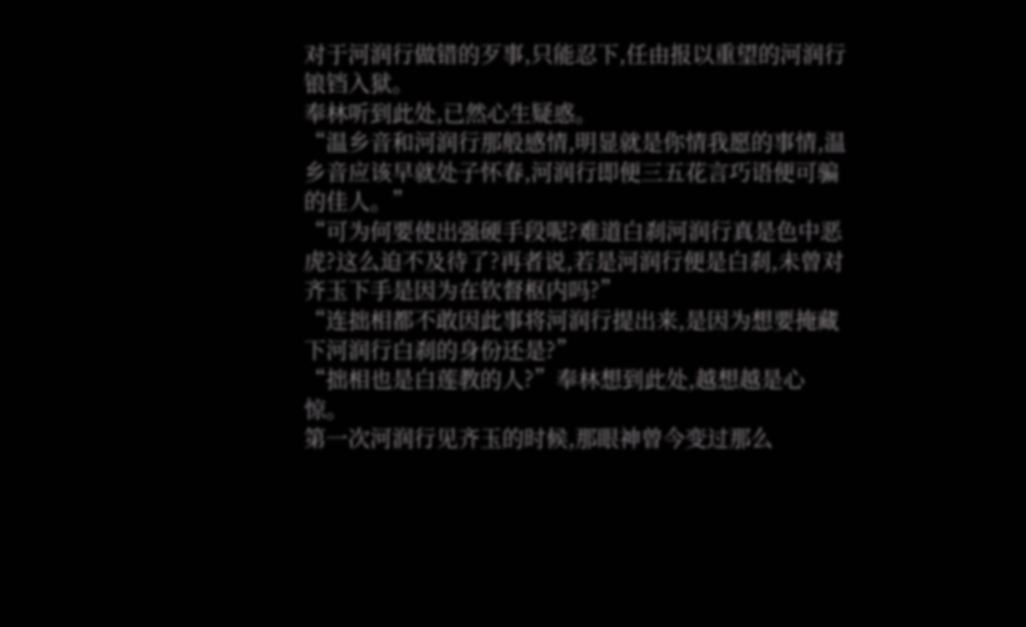对于河润行做错的歹事,只能忍下,任由报以重望的河润行锒铛入狱。
奉林听到此处,已然心生疑惑。
“温乡音和河润行那般感情,明显就是你情我愿的事情,温乡音应该早就处子怀春,河润行即便三五花言巧语便可骗的佳人。”
“可为何要使出强硬手段呢?难道白刹河润行真是色中恶虎?这么迫不及待了?再者说,若是河润行便是白刹,未曾对齐玉下手是因为在钦督枢内吗?”
“连拙相都不敢因此事将河润行提出来,是因为想要掩藏下河润行白刹的身份还是?”
“拙相也是白莲教的人?”奉林想到此处,越想越是心惊。
第一次河润行见齐玉的时候,那眼神曾今变过那么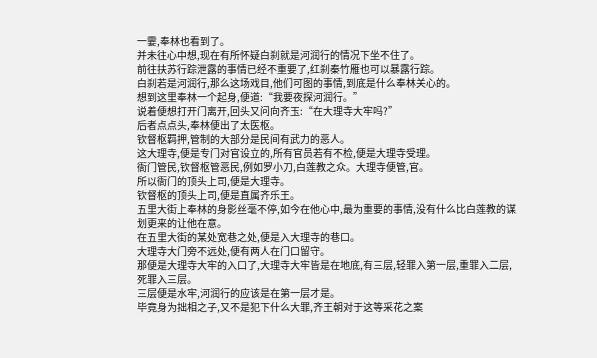一霎,奉林也看到了。
并未往心中想,现在有所怀疑白刹就是河润行的情况下坐不住了。
前往扶苏行踪泄露的事情已经不重要了,红刹秦竹雁也可以暴露行踪。
白刹若是河润行,那么这场戏目,他们可图的事情,到底是什么奉林关心的。
想到这里奉林一个起身,便道:“我要夜探河润行。”
说着便想打开门离开,回头又问向齐玉:“在大理寺大牢吗?”
后者点点头,奉林便出了太医枢。
钦督枢羁押,管制的大部分是民间有武力的恶人。
这大理寺,便是专门对官设立的,所有官员若有不检,便是大理寺受理。
衙门管民,钦督枢管恶民,例如罗小刀,白莲教之众。大理寺便管,官。
所以衙门的顶头上司,便是大理寺。
钦督枢的顶头上司,便是直属齐乐王。
五里大街上奉林的身影丝毫不停,如今在他心中,最为重要的事情,没有什么比白莲教的谋划更来的让他在意。
在五里大街的某处宽巷之处,便是入大理寺的巷口。
大理寺大门旁不远处,便有两人在门口留守。
那便是大理寺大牢的入口了,大理寺大牢皆是在地底,有三层,轻罪入第一层,重罪入二层,死罪入三层。
三层便是水牢,河润行的应该是在第一层才是。
毕竟身为拙相之子,又不是犯下什么大罪,齐王朝对于这等采花之案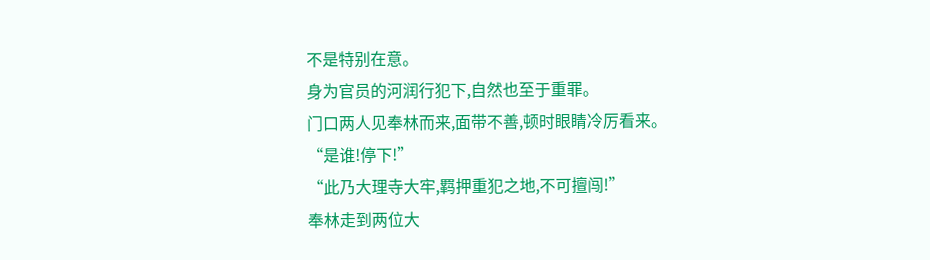不是特别在意。
身为官员的河润行犯下,自然也至于重罪。
门口两人见奉林而来,面带不善,顿时眼睛冷厉看来。
“是谁!停下!”
“此乃大理寺大牢,羁押重犯之地,不可擅闯!”
奉林走到两位大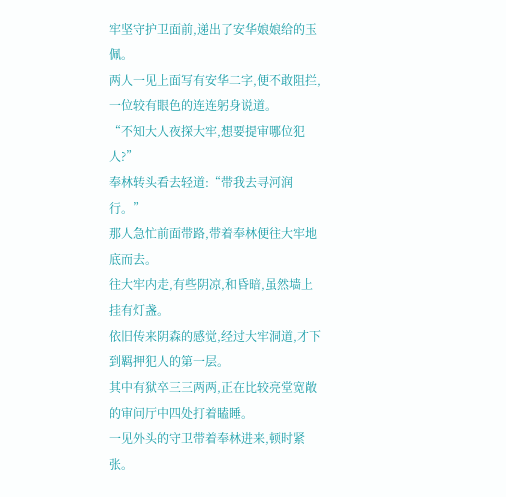牢坚守护卫面前,递出了安华娘娘给的玉佩。
两人一见上面写有安华二字,便不敢阻拦,一位较有眼色的连连躬身说道。
“不知大人夜探大牢,想要提审哪位犯人?”
奉林转头看去轻道:“带我去寻河润行。”
那人急忙前面带路,带着奉林便往大牢地底而去。
往大牢内走,有些阴凉,和昏暗,虽然墙上挂有灯盏。
依旧传来阴森的感觉,经过大牢洞道,才下到羁押犯人的第一层。
其中有狱卒三三两两,正在比较亮堂宽敞的审问厅中四处打着瞌睡。
一见外头的守卫带着奉林进来,顿时紧张。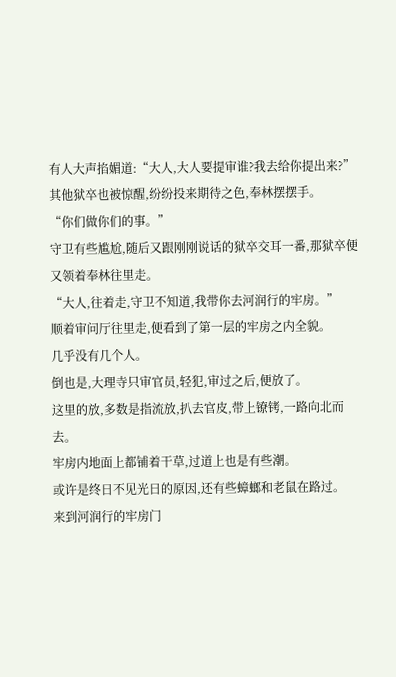有人大声掐媚道:“大人,大人要提审谁?我去给你提出来?”
其他狱卒也被惊醒,纷纷投来期待之色,奉林摆摆手。
“你们做你们的事。”
守卫有些尴尬,随后又跟刚刚说话的狱卒交耳一番,那狱卒便又领着奉林往里走。
“大人,往着走,守卫不知道,我带你去河润行的牢房。”
顺着审问厅往里走,便看到了第一层的牢房之内全貌。
几乎没有几个人。
倒也是,大理寺只审官员,轻犯,审过之后,便放了。
这里的放,多数是指流放,扒去官皮,带上镣铐,一路向北而去。
牢房内地面上都铺着干草,过道上也是有些潮。
或许是终日不见光日的原因,还有些蟑螂和老鼠在路过。
来到河润行的牢房门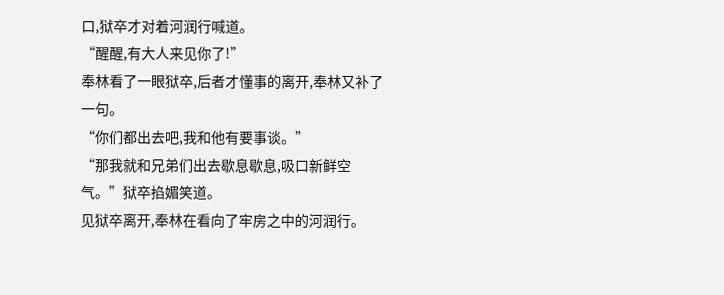口,狱卒才对着河润行喊道。
“醒醒,有大人来见你了!”
奉林看了一眼狱卒,后者才懂事的离开,奉林又补了一句。
“你们都出去吧,我和他有要事谈。”
“那我就和兄弟们出去歇息歇息,吸口新鲜空气。”狱卒掐媚笑道。
见狱卒离开,奉林在看向了牢房之中的河润行。